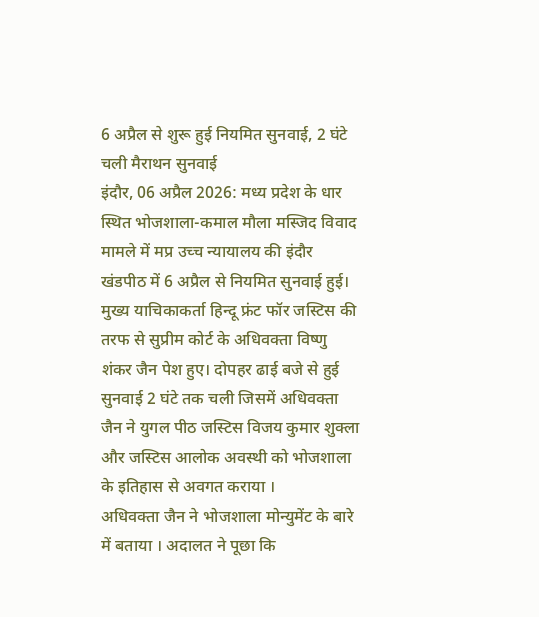6 अप्रैल से शुरू हुई नियमित सुनवाई, 2 घंटे चली मैराथन सुनवाई
इंदौर, 06 अप्रैल 2026: मध्य प्रदेश के धार स्थित भोजशाला-कमाल मौला मस्जिद विवाद मामले में मप्र उच्च न्यायालय की इंदौर खंडपीठ में 6 अप्रैल से नियमित सुनवाई हुई। मुख्य याचिकाकर्ता हिन्दू फ्रंट फॉर जस्टिस की तरफ से सुप्रीम कोर्ट के अधिवक्ता विष्णु शंकर जैन पेश हुए। दोपहर ढाई बजे से हुई सुनवाई 2 घंटे तक चली जिसमें अधिवक्ता जैन ने युगल पीठ जस्टिस विजय कुमार शुक्ला और जस्टिस आलोक अवस्थी को भोजशाला के इतिहास से अवगत कराया ।
अधिवक्ता जैन ने भोजशाला मोन्युमेंट के बारे में बताया । अदालत ने पूछा कि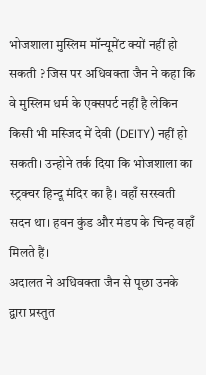भोजशाला मुस्लिम मॉन्यूमेंट क्यों नहीं हो सकती ? जिस पर अधिवक्ता जैन ने कहा कि वे मुस्लिम धर्म के एक्सपर्ट नहीं है लेकिन किसी भी मस्जिद में देवी (DEITY) नहीं हो सकती। उन्होने तर्क दिया कि भोजशाला का स्ट्रक्चर हिन्दू मंदिर का है। वहाँ सरस्वती सदन था। हवन कुंड और मंडप के चिन्ह वहाँ मिलते हैं।
अदालत ने अधिवक्ता जैन से पूछा उनके द्वारा प्रस्तुत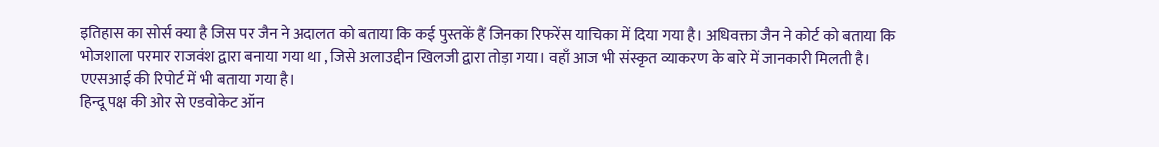इतिहास का सोर्स क्या है जिस पर जैन ने अदालत को बताया कि कई पुस्तकें हैं जिनका रिफरेंस याचिका में दिया गया है। अधिवक्ता जैन ने कोर्ट को बताया कि भोजशाला परमार राजवंश द्वारा बनाया गया था , जिसे अलाउद्दीन खिलजी द्वारा तोड़ा गया। वहाँ आज भी संस्कृत व्याकरण के बारे में जानकारी मिलती है। एएसआई की रिपोर्ट में भी बताया गया है।
हिन्दू पक्ष की ओर से एडवोकेट ऑन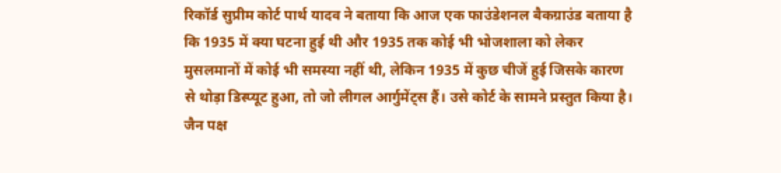रिकॉर्ड सुप्रीम कोर्ट पार्थ यादव ने बताया कि आज एक फाउंडेशनल बैकग्राउंड बताया है कि 1935 में क्या घटना हुई थी और 1935 तक कोई भी भोजशाला को लेकर मुसलमानों में कोई भी समस्या नहीं थी, लेकिन 1935 में कुछ चीजें हुई जिसके कारण से थोड़ा डिस्प्यूट हुआ, तो जो लीगल आर्गुमेंट्स हैं। उसे कोर्ट के सामने प्रस्तुत किया है।
जैन पक्ष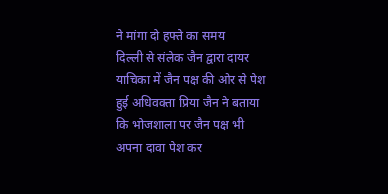ने मांगा दो हफ्ते का समय
दिल्ली से संलेक जैन द्वारा दायर याचिका में जैन पक्ष की ओर से पेश हुई अधिवक्ता प्रिया जैन ने बताया कि भोजशाला पर जैन पक्ष भी अपना दावा पेश कर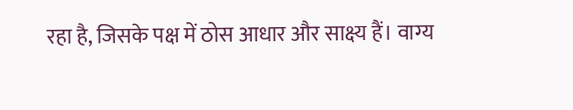रहा है, जिसके पक्ष में ठोस आधार और साक्ष्य हैं। वाग्य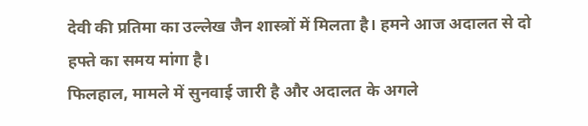देवी की प्रतिमा का उल्लेख जैन शास्त्रों में मिलता है। हमने आज अदालत से दो हफ्ते का समय मांगा है।
फिलहाल, मामले में सुनवाई जारी है और अदालत के अगले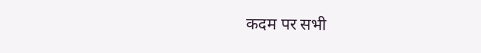कदम पर सभी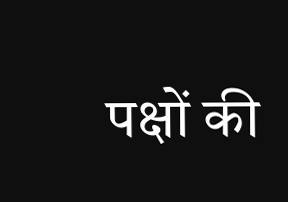पक्षों की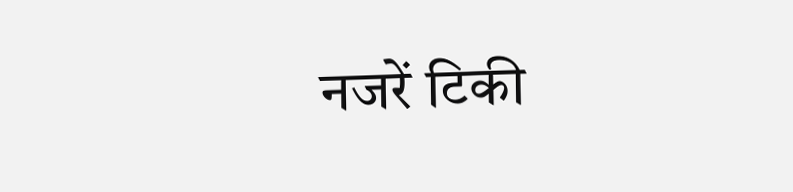नजरें टिकी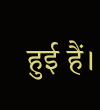हुई हैं।